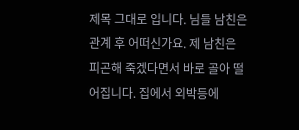제목 그대로 입니다. 님들 남친은 관계 후 어떠신가요. 제 남친은 피곤해 죽겠다면서 바로 골아 떨어집니다. 집에서 외박등에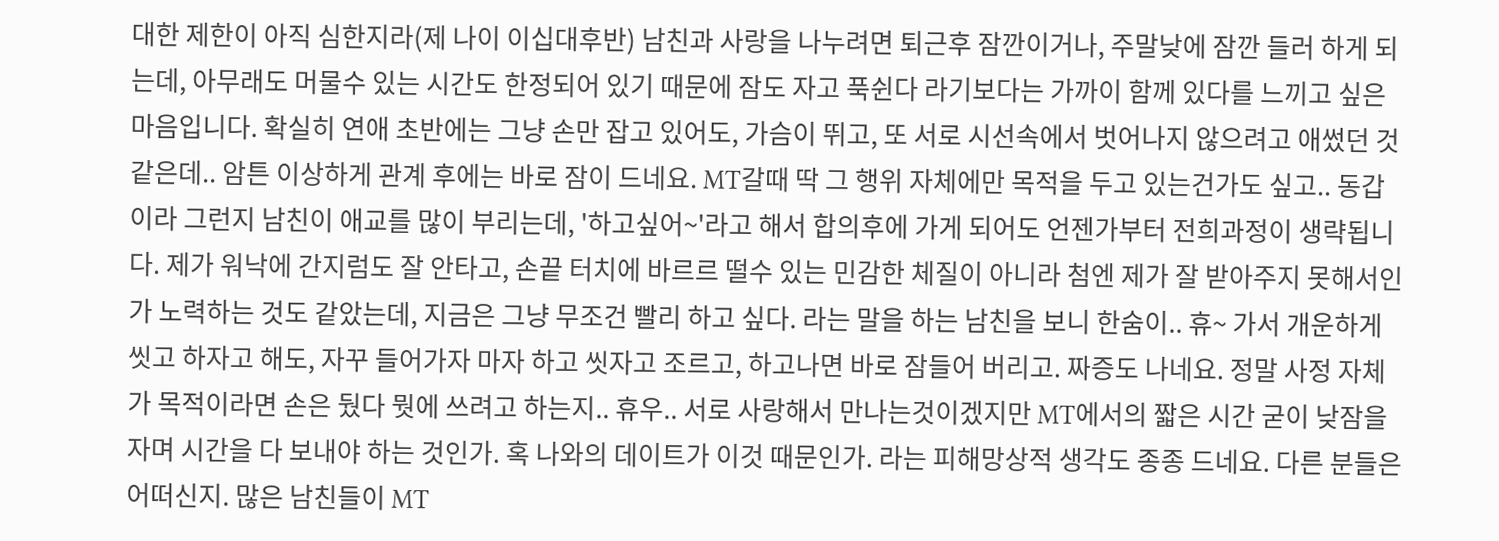대한 제한이 아직 심한지라(제 나이 이십대후반) 남친과 사랑을 나누려면 퇴근후 잠깐이거나, 주말낮에 잠깐 들러 하게 되는데, 아무래도 머물수 있는 시간도 한정되어 있기 때문에 잠도 자고 푹쉰다 라기보다는 가까이 함께 있다를 느끼고 싶은 마음입니다. 확실히 연애 초반에는 그냥 손만 잡고 있어도, 가슴이 뛰고, 또 서로 시선속에서 벗어나지 않으려고 애썼던 것 같은데.. 암튼 이상하게 관계 후에는 바로 잠이 드네요. MT갈때 딱 그 행위 자체에만 목적을 두고 있는건가도 싶고.. 동갑이라 그런지 남친이 애교를 많이 부리는데, '하고싶어~'라고 해서 합의후에 가게 되어도 언젠가부터 전희과정이 생략됩니다. 제가 워낙에 간지럼도 잘 안타고, 손끝 터치에 바르르 떨수 있는 민감한 체질이 아니라 첨엔 제가 잘 받아주지 못해서인가 노력하는 것도 같았는데, 지금은 그냥 무조건 빨리 하고 싶다. 라는 말을 하는 남친을 보니 한숨이.. 휴~ 가서 개운하게 씻고 하자고 해도, 자꾸 들어가자 마자 하고 씻자고 조르고, 하고나면 바로 잠들어 버리고. 짜증도 나네요. 정말 사정 자체가 목적이라면 손은 뒀다 뭣에 쓰려고 하는지.. 휴우.. 서로 사랑해서 만나는것이겠지만 MT에서의 짧은 시간 굳이 낮잠을 자며 시간을 다 보내야 하는 것인가. 혹 나와의 데이트가 이것 때문인가. 라는 피해망상적 생각도 종종 드네요. 다른 분들은 어떠신지. 많은 남친들이 MT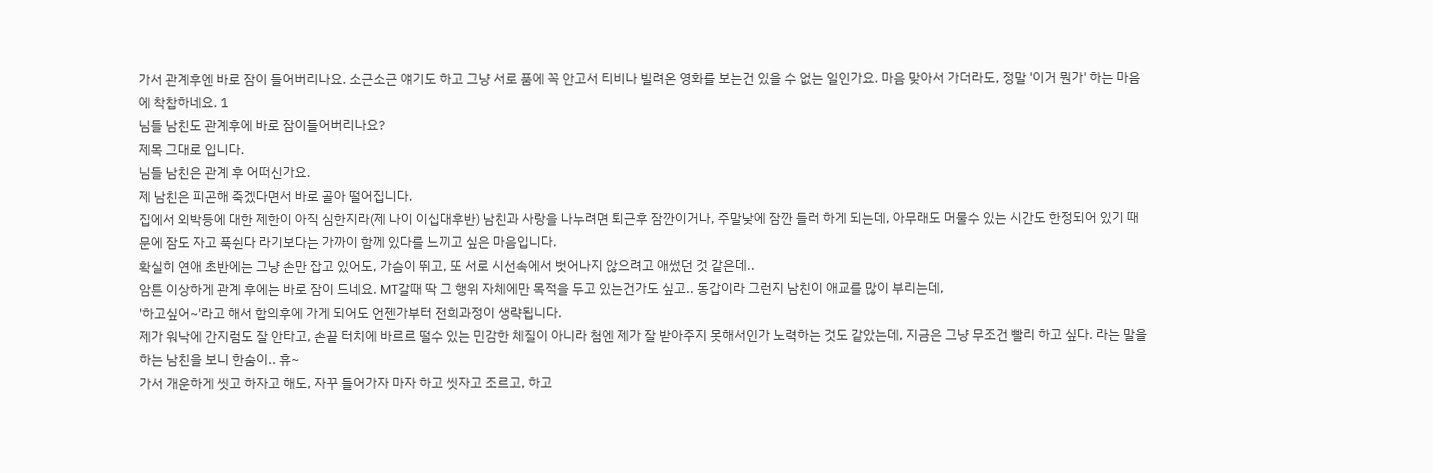가서 관계후엔 바로 잠이 들어버리나요. 소근소근 얘기도 하고 그냥 서로 품에 꼭 안고서 티비나 빌려온 영화를 보는건 있을 수 없는 일인가요. 마음 맞아서 가더라도, 정말 '이거 뭔가' 하는 마음에 착찹하네요. 1
님들 남친도 관계후에 바로 잠이들어버리나요?
제목 그대로 입니다.
님들 남친은 관계 후 어떠신가요.
제 남친은 피곤해 죽겠다면서 바로 골아 떨어집니다.
집에서 외박등에 대한 제한이 아직 심한지라(제 나이 이십대후반) 남친과 사랑을 나누려면 퇴근후 잠깐이거나, 주말낮에 잠깐 들러 하게 되는데, 아무래도 머물수 있는 시간도 한정되어 있기 때문에 잠도 자고 푹쉰다 라기보다는 가까이 함께 있다를 느끼고 싶은 마음입니다.
확실히 연애 초반에는 그냥 손만 잡고 있어도, 가슴이 뛰고, 또 서로 시선속에서 벗어나지 않으려고 애썼던 것 같은데..
암튼 이상하게 관계 후에는 바로 잠이 드네요. MT갈때 딱 그 행위 자체에만 목적을 두고 있는건가도 싶고.. 동갑이라 그런지 남친이 애교를 많이 부리는데,
'하고싶어~'라고 해서 합의후에 가게 되어도 언젠가부터 전희과정이 생략됩니다.
제가 워낙에 간지럼도 잘 안타고, 손끝 터치에 바르르 떨수 있는 민감한 체질이 아니라 첨엔 제가 잘 받아주지 못해서인가 노력하는 것도 같았는데, 지금은 그냥 무조건 빨리 하고 싶다. 라는 말을 하는 남친을 보니 한숨이.. 휴~
가서 개운하게 씻고 하자고 해도, 자꾸 들어가자 마자 하고 씻자고 조르고, 하고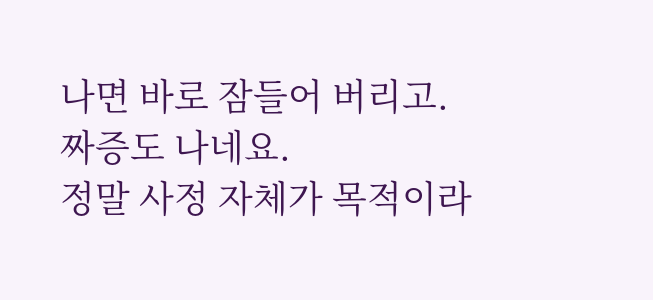나면 바로 잠들어 버리고. 짜증도 나네요.
정말 사정 자체가 목적이라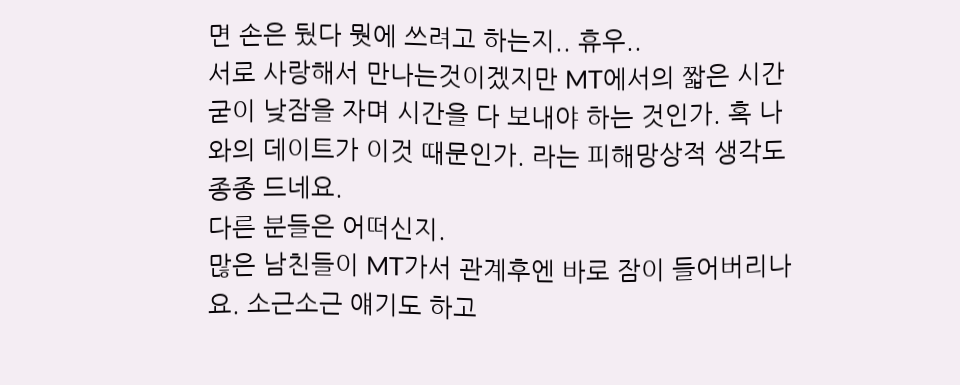면 손은 뒀다 뭣에 쓰려고 하는지.. 휴우..
서로 사랑해서 만나는것이겠지만 MT에서의 짧은 시간 굳이 낮잠을 자며 시간을 다 보내야 하는 것인가. 혹 나와의 데이트가 이것 때문인가. 라는 피해망상적 생각도 종종 드네요.
다른 분들은 어떠신지.
많은 남친들이 MT가서 관계후엔 바로 잠이 들어버리나요. 소근소근 얘기도 하고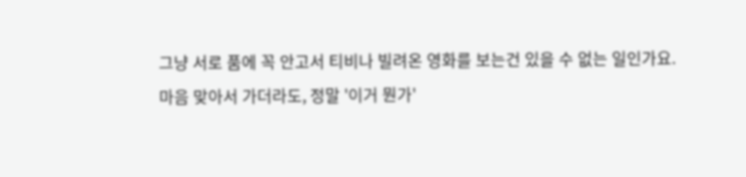그냥 서로 품에 꼭 안고서 티비나 빌려온 영화를 보는건 있을 수 없는 일인가요.
마음 맞아서 가더라도, 정말 '이거 뭔가'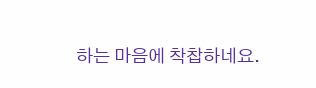하는 마음에 착찹하네요.